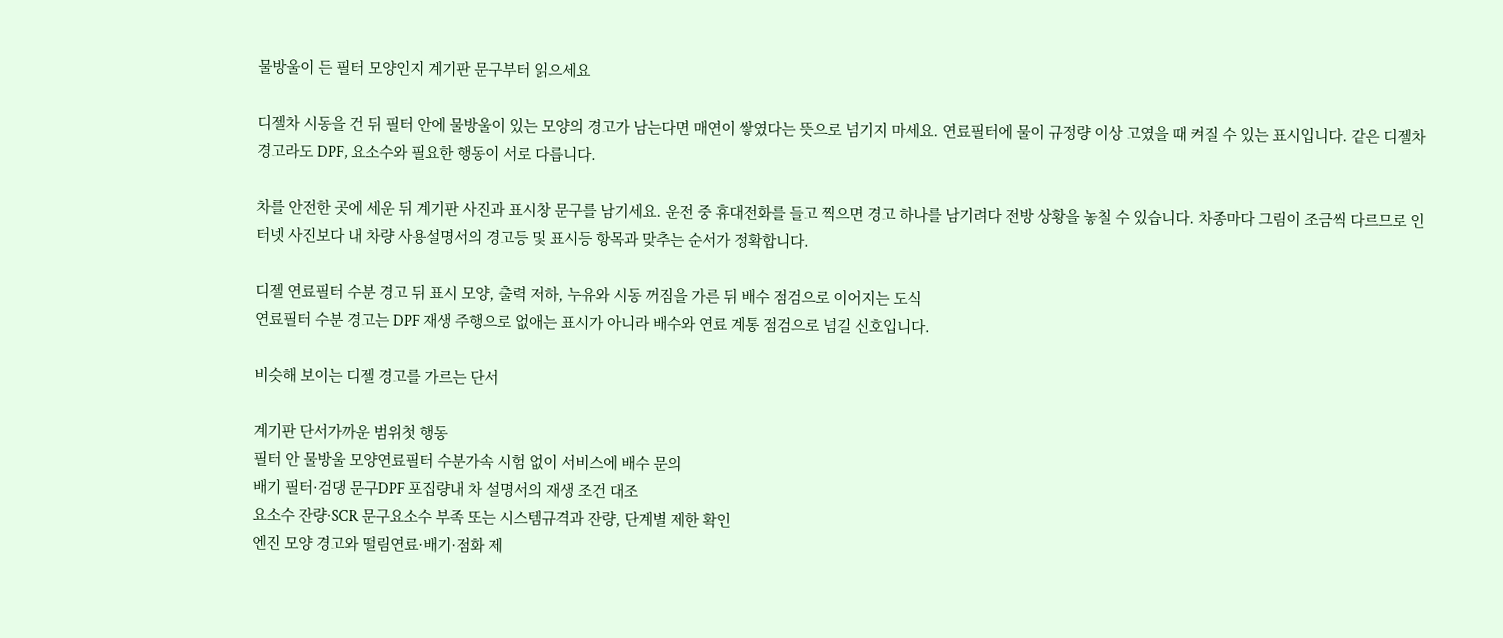물방울이 든 필터 모양인지 계기판 문구부터 읽으세요

디젤차 시동을 건 뒤 필터 안에 물방울이 있는 모양의 경고가 남는다면 매연이 쌓였다는 뜻으로 넘기지 마세요. 연료필터에 물이 규정량 이상 고였을 때 켜질 수 있는 표시입니다. 같은 디젤차 경고라도 DPF, 요소수와 필요한 행동이 서로 다릅니다.

차를 안전한 곳에 세운 뒤 계기판 사진과 표시창 문구를 남기세요. 운전 중 휴대전화를 들고 찍으면 경고 하나를 남기려다 전방 상황을 놓칠 수 있습니다. 차종마다 그림이 조금씩 다르므로 인터넷 사진보다 내 차량 사용설명서의 경고등 및 표시등 항목과 맞추는 순서가 정확합니다.

디젤 연료필터 수분 경고 뒤 표시 모양, 출력 저하, 누유와 시동 꺼짐을 가른 뒤 배수 점검으로 이어지는 도식
연료필터 수분 경고는 DPF 재생 주행으로 없애는 표시가 아니라 배수와 연료 계통 점검으로 넘길 신호입니다.

비슷해 보이는 디젤 경고를 가르는 단서

계기판 단서가까운 범위첫 행동
필터 안 물방울 모양연료필터 수분가속 시험 없이 서비스에 배수 문의
배기 필터·검댕 문구DPF 포집량내 차 설명서의 재생 조건 대조
요소수 잔량·SCR 문구요소수 부족 또는 시스템규격과 잔량, 단계별 제한 확인
엔진 모양 경고와 떨림연료·배기·점화 제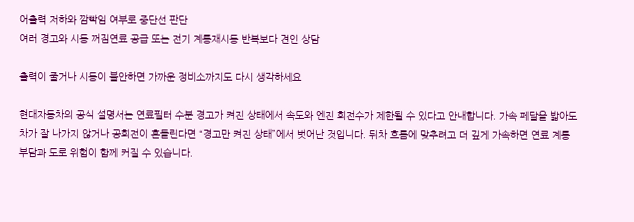어출력 저하와 깜빡임 여부로 중단선 판단
여러 경고와 시동 꺼짐연료 공급 또는 전기 계통재시동 반복보다 견인 상담

출력이 줄거나 시동이 불안하면 가까운 정비소까지도 다시 생각하세요

현대자동차의 공식 설명서는 연료필터 수분 경고가 켜진 상태에서 속도와 엔진 회전수가 제한될 수 있다고 안내합니다. 가속 페달을 밟아도 차가 잘 나가지 않거나 공회전이 흔들린다면 “경고만 켜진 상태”에서 벗어난 것입니다. 뒤차 흐름에 맞추려고 더 깊게 가속하면 연료 계통 부담과 도로 위험이 함께 커질 수 있습니다.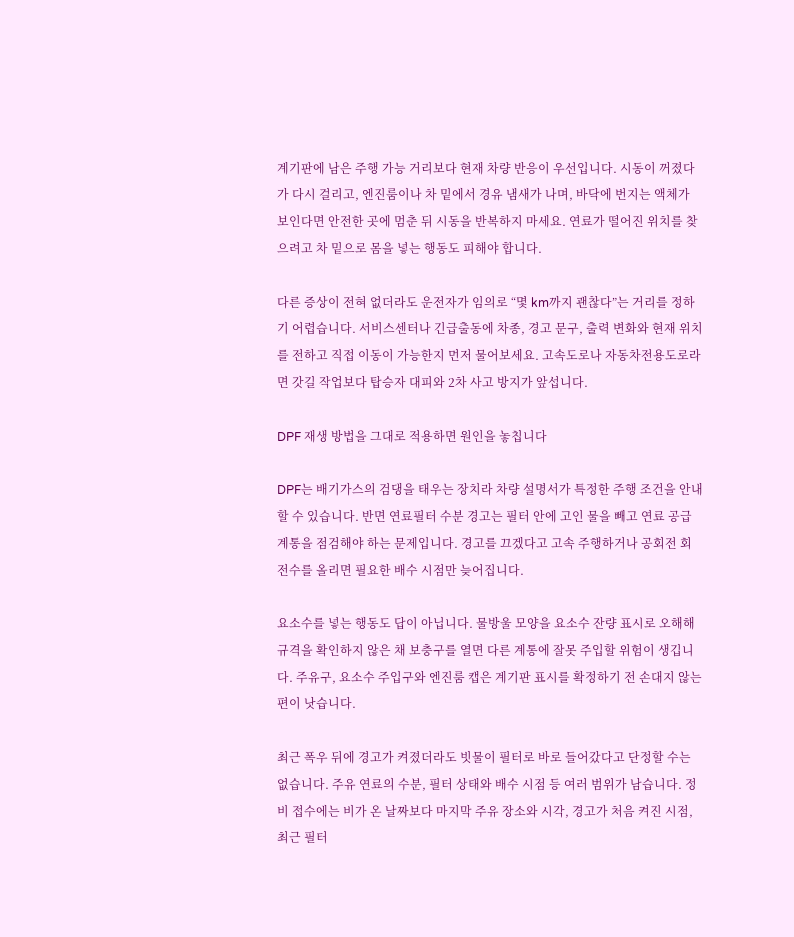계기판에 남은 주행 가능 거리보다 현재 차량 반응이 우선입니다. 시동이 꺼졌다가 다시 걸리고, 엔진룸이나 차 밑에서 경유 냄새가 나며, 바닥에 번지는 액체가 보인다면 안전한 곳에 멈춘 뒤 시동을 반복하지 마세요. 연료가 떨어진 위치를 찾으려고 차 밑으로 몸을 넣는 행동도 피해야 합니다.

다른 증상이 전혀 없더라도 운전자가 임의로 “몇 km까지 괜찮다”는 거리를 정하기 어렵습니다. 서비스센터나 긴급출동에 차종, 경고 문구, 출력 변화와 현재 위치를 전하고 직접 이동이 가능한지 먼저 물어보세요. 고속도로나 자동차전용도로라면 갓길 작업보다 탑승자 대피와 2차 사고 방지가 앞섭니다.

DPF 재생 방법을 그대로 적용하면 원인을 놓칩니다

DPF는 배기가스의 검댕을 태우는 장치라 차량 설명서가 특정한 주행 조건을 안내할 수 있습니다. 반면 연료필터 수분 경고는 필터 안에 고인 물을 빼고 연료 공급 계통을 점검해야 하는 문제입니다. 경고를 끄겠다고 고속 주행하거나 공회전 회전수를 올리면 필요한 배수 시점만 늦어집니다.

요소수를 넣는 행동도 답이 아닙니다. 물방울 모양을 요소수 잔량 표시로 오해해 규격을 확인하지 않은 채 보충구를 열면 다른 계통에 잘못 주입할 위험이 생깁니다. 주유구, 요소수 주입구와 엔진룸 캡은 계기판 표시를 확정하기 전 손대지 않는 편이 낫습니다.

최근 폭우 뒤에 경고가 켜졌더라도 빗물이 필터로 바로 들어갔다고 단정할 수는 없습니다. 주유 연료의 수분, 필터 상태와 배수 시점 등 여러 범위가 남습니다. 정비 접수에는 비가 온 날짜보다 마지막 주유 장소와 시각, 경고가 처음 켜진 시점, 최근 필터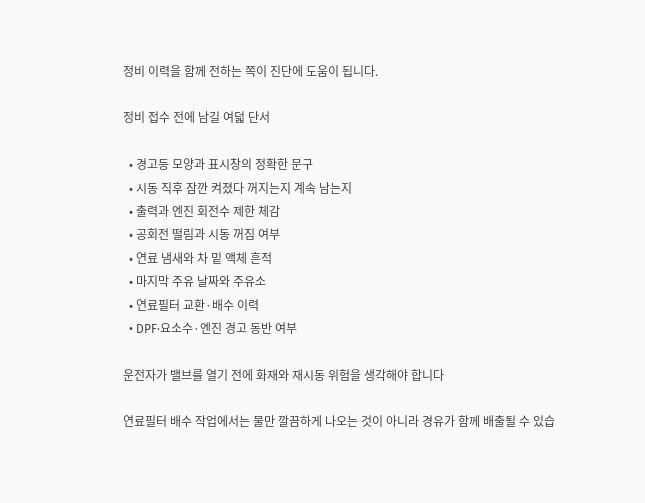정비 이력을 함께 전하는 쪽이 진단에 도움이 됩니다.

정비 접수 전에 남길 여덟 단서

  • 경고등 모양과 표시창의 정확한 문구
  • 시동 직후 잠깐 켜졌다 꺼지는지 계속 남는지
  • 출력과 엔진 회전수 제한 체감
  • 공회전 떨림과 시동 꺼짐 여부
  • 연료 냄새와 차 밑 액체 흔적
  • 마지막 주유 날짜와 주유소
  • 연료필터 교환·배수 이력
  • DPF·요소수·엔진 경고 동반 여부

운전자가 밸브를 열기 전에 화재와 재시동 위험을 생각해야 합니다

연료필터 배수 작업에서는 물만 깔끔하게 나오는 것이 아니라 경유가 함께 배출될 수 있습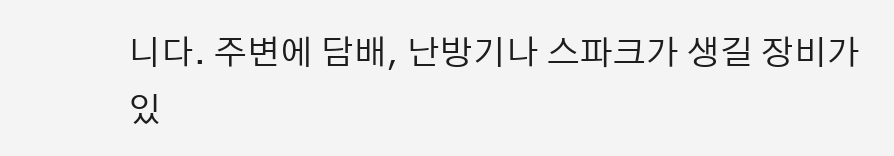니다. 주변에 담배, 난방기나 스파크가 생길 장비가 있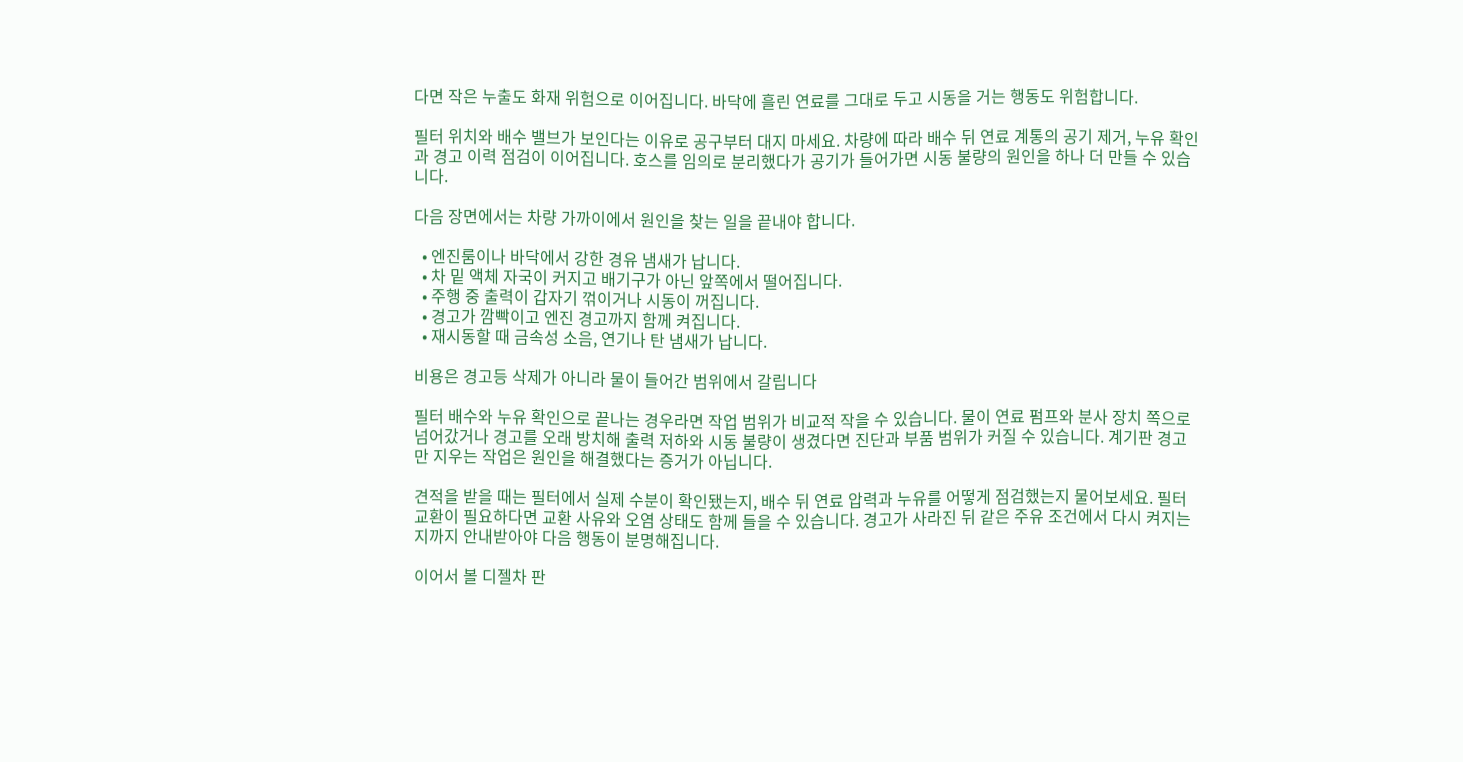다면 작은 누출도 화재 위험으로 이어집니다. 바닥에 흘린 연료를 그대로 두고 시동을 거는 행동도 위험합니다.

필터 위치와 배수 밸브가 보인다는 이유로 공구부터 대지 마세요. 차량에 따라 배수 뒤 연료 계통의 공기 제거, 누유 확인과 경고 이력 점검이 이어집니다. 호스를 임의로 분리했다가 공기가 들어가면 시동 불량의 원인을 하나 더 만들 수 있습니다.

다음 장면에서는 차량 가까이에서 원인을 찾는 일을 끝내야 합니다.

  • 엔진룸이나 바닥에서 강한 경유 냄새가 납니다.
  • 차 밑 액체 자국이 커지고 배기구가 아닌 앞쪽에서 떨어집니다.
  • 주행 중 출력이 갑자기 꺾이거나 시동이 꺼집니다.
  • 경고가 깜빡이고 엔진 경고까지 함께 켜집니다.
  • 재시동할 때 금속성 소음, 연기나 탄 냄새가 납니다.

비용은 경고등 삭제가 아니라 물이 들어간 범위에서 갈립니다

필터 배수와 누유 확인으로 끝나는 경우라면 작업 범위가 비교적 작을 수 있습니다. 물이 연료 펌프와 분사 장치 쪽으로 넘어갔거나 경고를 오래 방치해 출력 저하와 시동 불량이 생겼다면 진단과 부품 범위가 커질 수 있습니다. 계기판 경고만 지우는 작업은 원인을 해결했다는 증거가 아닙니다.

견적을 받을 때는 필터에서 실제 수분이 확인됐는지, 배수 뒤 연료 압력과 누유를 어떻게 점검했는지 물어보세요. 필터 교환이 필요하다면 교환 사유와 오염 상태도 함께 들을 수 있습니다. 경고가 사라진 뒤 같은 주유 조건에서 다시 켜지는지까지 안내받아야 다음 행동이 분명해집니다.

이어서 볼 디젤차 판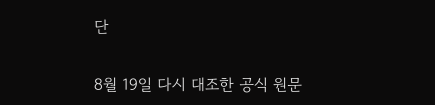단

8월 19일 다시 대조한 공식 원문